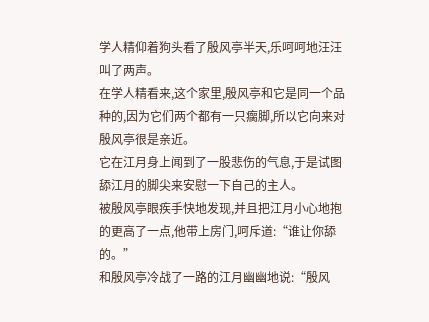学人精仰着狗头看了殷风亭半天,乐呵呵地汪汪叫了两声。
在学人精看来,这个家里,殷风亭和它是同一个品种的,因为它们两个都有一只瘸脚,所以它向来对殷风亭很是亲近。
它在江月身上闻到了一股悲伤的气息,于是试图舔江月的脚尖来安慰一下自己的主人。
被殷风亭眼疾手快地发现,并且把江月小心地抱的更高了一点,他带上房门,呵斥道:“谁让你舔的。”
和殷风亭冷战了一路的江月幽幽地说:“殷风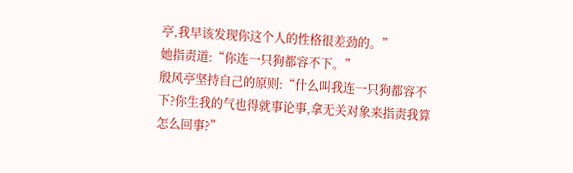亭,我早该发现你这个人的性格很差劲的。”
她指责道:“你连一只狗都容不下。”
殷风亭坚持自己的原则:“什么叫我连一只狗都容不下?你生我的气也得就事论事,拿无关对象来指责我算怎么回事?”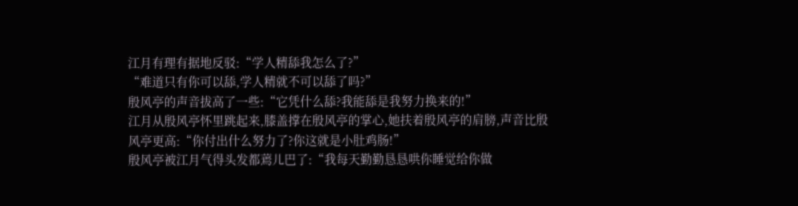江月有理有据地反驳:“学人精舔我怎么了?”
“难道只有你可以舔,学人精就不可以舔了吗?”
殷风亭的声音拔高了一些:“它凭什么舔?我能舔是我努力换来的!”
江月从殷风亭怀里跳起来,膝盖撑在殷风亭的掌心,她扶着殷风亭的肩膀,声音比殷风亭更高:“你付出什么努力了?你这就是小肚鸡肠!”
殷风亭被江月气得头发都蔫儿巴了:“我每天勤勤恳恳哄你睡觉给你做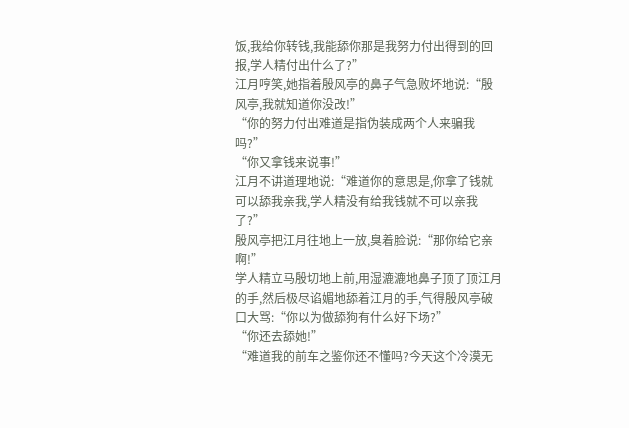饭,我给你转钱,我能舔你那是我努力付出得到的回报,学人精付出什么了?”
江月哼笑,她指着殷风亭的鼻子气急败坏地说:“殷风亭,我就知道你没改!”
“你的努力付出难道是指伪装成两个人来骗我吗?”
“你又拿钱来说事!”
江月不讲道理地说:“难道你的意思是,你拿了钱就可以舔我亲我,学人精没有给我钱就不可以亲我了?”
殷风亭把江月往地上一放,臭着脸说:“那你给它亲啊!”
学人精立马殷切地上前,用湿漉漉地鼻子顶了顶江月的手,然后极尽谄媚地舔着江月的手,气得殷风亭破口大骂:“你以为做舔狗有什么好下场?”
“你还去舔她!”
“难道我的前车之鉴你还不懂吗?今天这个冷漠无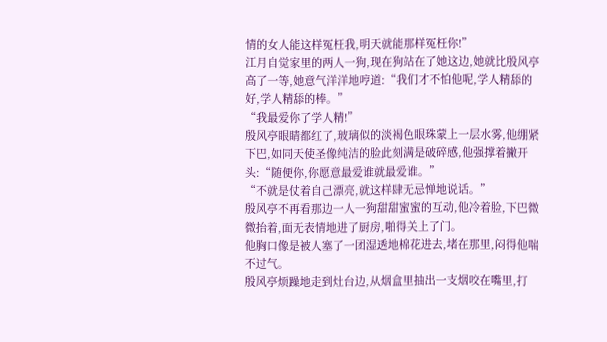情的女人能这样冤枉我,明天就能那样冤枉你!”
江月自觉家里的两人一狗,现在狗站在了她这边,她就比殷风亭高了一等,她意气洋洋地哼道:“我们才不怕他呢,学人精舔的好,学人精舔的棒。”
“我最爱你了学人精!”
殷风亭眼睛都红了,玻璃似的淡褐色眼珠蒙上一层水雾,他绷紧下巴,如同天使圣像纯洁的脸此刻满是破碎感,他强撑着撇开头:“随便你,你愿意最爱谁就最爱谁。”
“不就是仗着自己漂亮,就这样肆无忌惮地说话。”
殷风亭不再看那边一人一狗甜甜蜜蜜的互动,他冷着脸,下巴微微抬着,面无表情地进了厨房,啪得关上了门。
他胸口像是被人塞了一团湿透地棉花进去,堵在那里,闷得他喘不过气。
殷风亭烦躁地走到灶台边,从烟盒里抽出一支烟咬在嘴里,打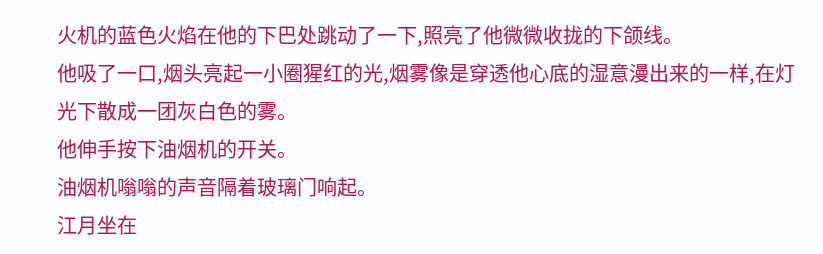火机的蓝色火焰在他的下巴处跳动了一下,照亮了他微微收拢的下颌线。
他吸了一口,烟头亮起一小圈猩红的光,烟雾像是穿透他心底的湿意漫出来的一样,在灯光下散成一团灰白色的雾。
他伸手按下油烟机的开关。
油烟机嗡嗡的声音隔着玻璃门响起。
江月坐在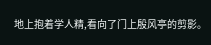地上抱着学人精,看向了门上殷风亭的剪影。